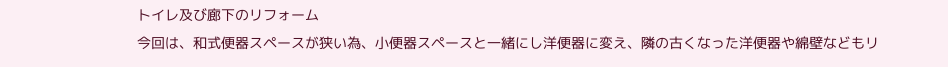トイレ及び廊下のリフォーム
今回は、和式便器スペースが狭い為、小便器スペースと一緒にし洋便器に変え、隣の古くなった洋便器や綿壁などもリ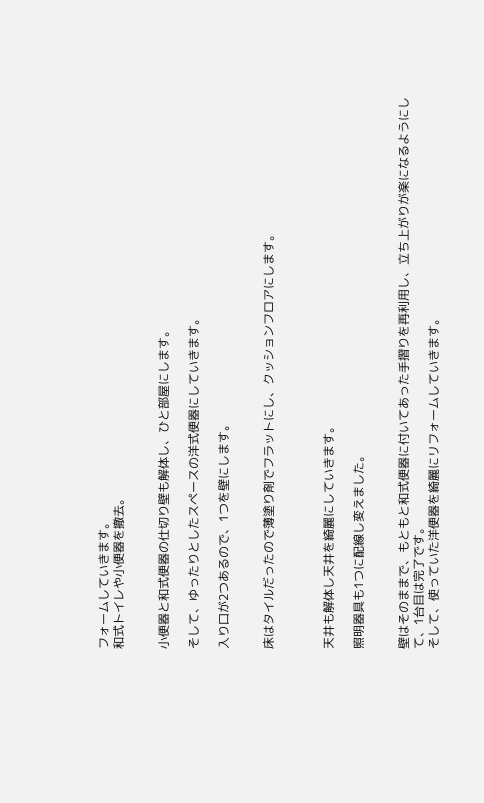フォームしていきます。
和式トイレや小便器を撤去。


小便器と和式便器の仕切り壁も解体し、ひと部屋にします。

そして、ゆったりとしたスペースの洋式便器にしていきます。

入り口が2つあるので、1つを壁にします。


床はタイルだったので薄塗り剤でフラットにし、クッションフロアにします。



天井も解体し天井を綺麗にしていきます。

照明器具も1つに配線し変えました。


壁はそのままで、もともと和式便器に付いてあった手摺りを再利用し、立ち上がりが楽になるようにして、1台目は完了です。
そして、使っていた洋便器を綺麗にリフォームしていきます。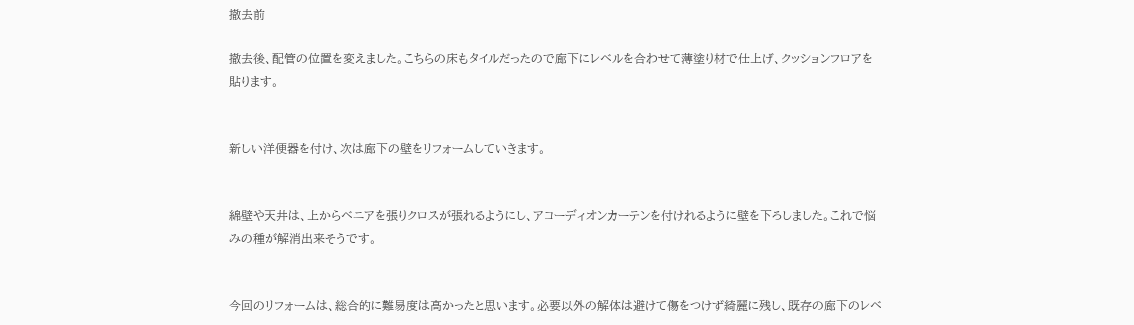撤去前

撤去後、配管の位置を変えました。こちらの床もタイルだったので廊下にレベルを合わせて薄塗り材で仕上げ、クッションフロアを貼ります。


新しい洋便器を付け、次は廊下の壁をリフォームしていきます。


綿壁や天井は、上からベニアを張りクロスが張れるようにし、アコーディオンカーテンを付けれるように壁を下ろしました。これで悩みの種が解消出来そうです。


今回のリフォームは、総合的に難易度は高かったと思います。必要以外の解体は避けて傷をつけず綺麗に残し、既存の廊下のレベ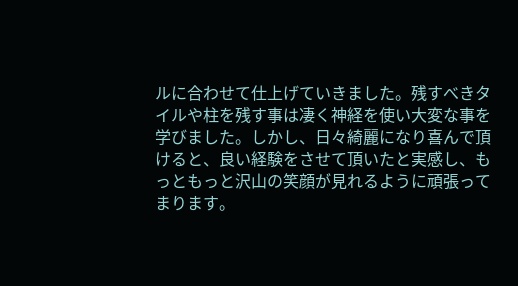ルに合わせて仕上げていきました。残すべきタイルや柱を残す事は凄く神経を使い大変な事を学びました。しかし、日々綺麗になり喜んで頂けると、良い経験をさせて頂いたと実感し、もっともっと沢山の笑顔が見れるように頑張ってまります。